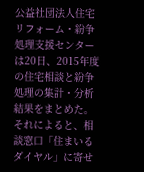公益社団法人住宅リフォーム・紛争処理支援センターは20日、2015年度の住宅相談と紛争処理の集計・分析結果をまとめた。それによると、相談窓口「住まいるダイヤル」に寄せ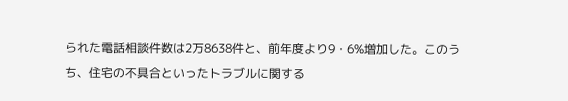られた電話相談件数は2万8638件と、前年度より9・6%増加した。このうち、住宅の不具合といったトラブルに関する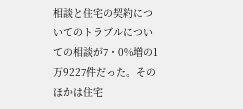相談と住宅の契約についてのトラブルについての相談が7・0%増の1万9227件だった。そのほかは住宅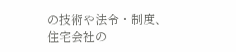の技術や法令・制度、住宅会社の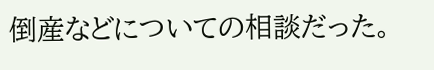倒産などについての相談だった。